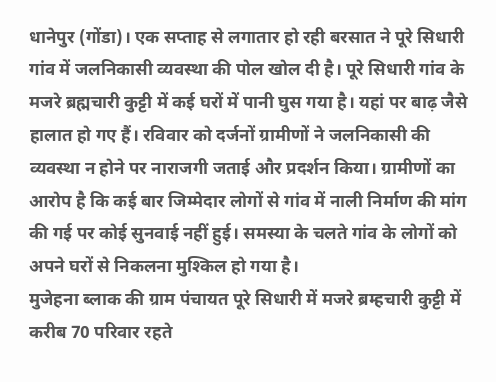धानेपुर (गोंडा)। एक सप्ताह से लगातार हो रही बरसात ने पूरे सिधारी गांव में जलनिकासी व्यवस्था की पोल खोल दी है। पूरे सिधारी गांव के मजरे ब्रह्मचारी कुट्टी में कई घरों में पानी घुस गया है। यहां पर बाढ़ जैसे हालात हो गए हैं। रविवार को दर्जनों ग्रामीणों ने जलनिकासी की व्यवस्था न होने पर नाराजगी जताई और प्रदर्शन किया। ग्रामीणों का आरोप है कि कई बार जिम्मेदार लोगों से गांव में नाली निर्माण की मांग की गई पर कोई सुनवाई नहीं हुई। समस्या के चलते गांव के लोगों को अपने घरों से निकलना मुश्किल हो गया है।
मुजेहना ब्लाक की ग्राम पंचायत पूरे सिधारी में मजरे ब्रम्हचारी कुट्टी में करीब 70 परिवार रहते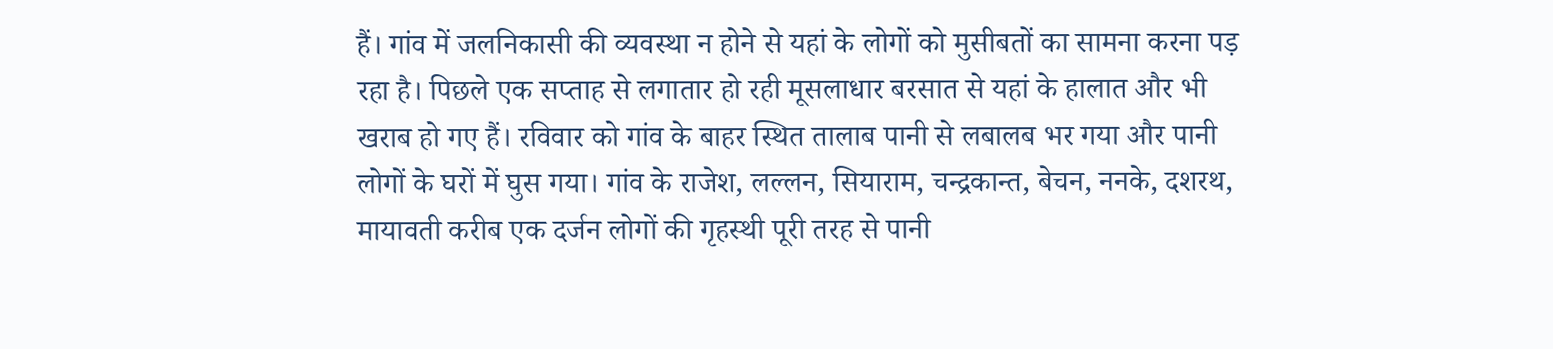हैं। गांव में जलनिकासी की व्यवस्था न होने से यहां के लोगों को मुसीबतों का सामना करना पड़ रहा है। पिछले एक सप्ताह से लगातार हो रही मूसलाधार बरसात से यहां के हालात और भी खराब हो गए हैं। रविवार को गांव के बाहर स्थित तालाब पानी से लबालब भर गया और पानी लोगों के घरों में घुस गया। गांव के राजेश, लल्लन, सियाराम, चन्द्रकान्त, बेचन, ननके, दशरथ, मायावती करीब एक दर्जन लोगों की गृहस्थी पूरी तरह से पानी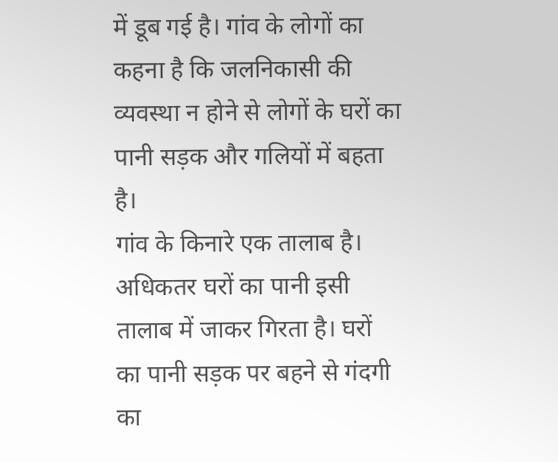में डूब गई है। गांव के लोगों का कहना है कि जलनिकासी की व्यवस्था न होने से लोगों के घरों का पानी सड़क और गलियों में बहता है।
गांव के किनारे एक तालाब है। अधिकतर घरों का पानी इसी तालाब में जाकर गिरता है। घरों का पानी सड़क पर बहने से गंदगी का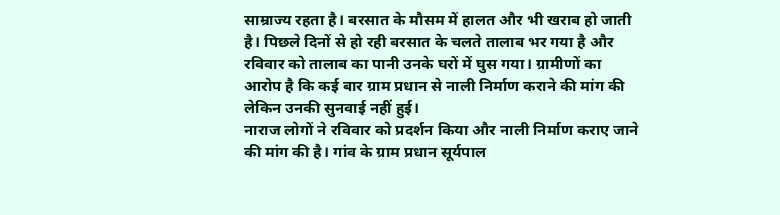साम्राज्य रहता है। बरसात के मौसम में हालत और भी खराब हो जाती है। पिछले दिनों से हो रही बरसात के चलते तालाब भर गया है और रविवार को तालाब का पानी उनके घरों में घुस गया। ग्रामीणों का आरोप है कि कई बार ग्राम प्रधान से नाली निर्माण कराने की मांग की लेकिन उनकी सुनवाई नहीं हुई।
नाराज लोगों ने रविवार को प्रदर्शन किया और नाली निर्माण कराए जाने की मांग की है। गांव के ग्राम प्रधान सूर्यपाल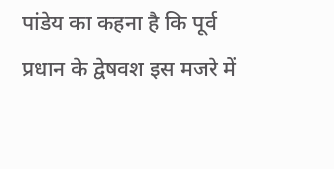पांडेय का कहना है कि पूर्व प्रधान के द्वेषवश इस मजरे में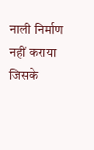नाली निर्माण नहीं कराया जिसके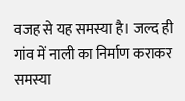वजह से यह समस्या है। जल्द ही गांव में नाली का निर्माण कराकर समस्या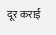दूर कराई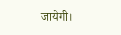जायेगी।